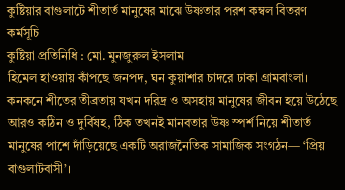কুষ্টিয়ার বাগুলাটে শীতার্ত মানুষের মাঝে উষ্ণতার পরশ কম্বল বিতরণ কর্মসূচি
কুষ্টিয়া প্রতিনিধি : মো. মুনজুরুল ইসলাম
হিমেল হাওয়ায় কাঁপছে জনপদ, ঘন কুয়াশার চাদরে ঢাকা গ্রামবাংলা। কনকনে শীতের তীব্রতায় যখন দরিদ্র ও অসহায় মানুষের জীবন হয়ে উঠেছে আরও কঠিন ও দুর্বিষহ, ঠিক তখনই মানবতার উষ্ণ স্পর্শ নিয়ে শীতার্ত মানুষের পাশে দাঁড়িয়েছে একটি অরাজনৈতিক সামাজিক সংগঠন— ‘প্রিয় বাগুলাটবাসী’।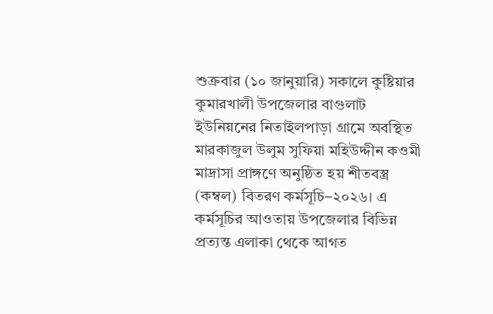শুক্রবার (১০ জানুয়ারি) সকালে কুষ্টিয়ার কুমারখালী উপজেলার বাগুলাট ইউনিয়নের নিতাইলপাড়া গ্রামে অবস্থিত মারকাজুল উলুম সুফিয়া মহিউদ্দীন কওমী মাদ্রাসা প্রাঙ্গণে অনুষ্ঠিত হয় শীতবস্ত্র (কম্বল) বিতরণ কর্মসূচি–২০২৬। এ কর্মসূচির আওতায় উপজেলার বিভিন্ন প্রত্যন্ত এলাকা থেকে আগত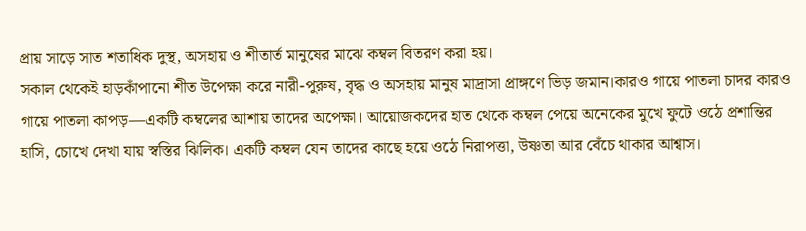প্রায় সাড়ে সাত শতাধিক দুস্থ, অসহায় ও শীতার্ত মানুষের মাঝে কম্বল বিতরণ করা হয়।
সকাল থেকেই হাড়কাঁপানো শীত উপেক্ষা করে নারী-পুরুষ, বৃদ্ধ ও অসহায় মানুষ মাদ্রাসা প্রাঙ্গণে ভিড় জমান।কারও গায়ে পাতলা চাদর কারও গায়ে পাতলা কাপড়—একটি কম্বলের আশায় তাদের অপেক্ষা। আয়োজকদের হাত থেকে কম্বল পেয়ে অনেকের মুখে ফুটে ওঠে প্রশান্তির হাসি, চোখে দেখা যায় স্বস্তির ঝিলিক। একটি কম্বল যেন তাদের কাছে হয়ে ওঠে নিরাপত্তা, উষ্ণতা আর বেঁচে থাকার আশ্বাস।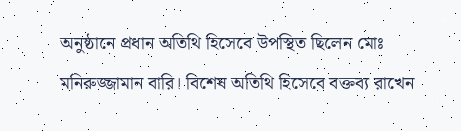অনুষ্ঠানে প্রধান অতিথি হিসেবে উপস্থিত ছিলেন মোঃ মনিরুজ্জামান বারি। বিশেষ অতিথি হিসেবে বক্তব্য রাখেন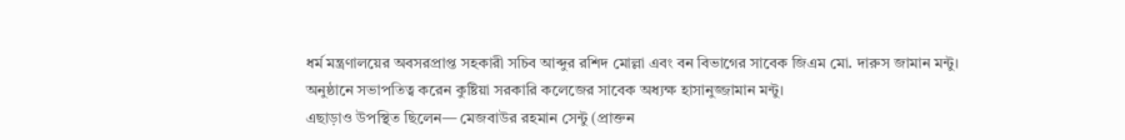ধর্ম মন্ত্রণালয়ের অবসরপ্রাপ্ত সহকারী সচিব আব্দুর রশিদ মোল্লা এবং বন বিভাগের সাবেক জিএম মো. দারুস জামান মন্টু। অনুষ্ঠানে সভাপতিত্ব করেন কুষ্টিয়া সরকারি কলেজের সাবেক অধ্যক্ষ হাসানুজ্জামান মন্টু।
এছাড়াও উপস্থিত ছিলেন— মেজবাউর রহমান সেন্টু (প্রাক্তন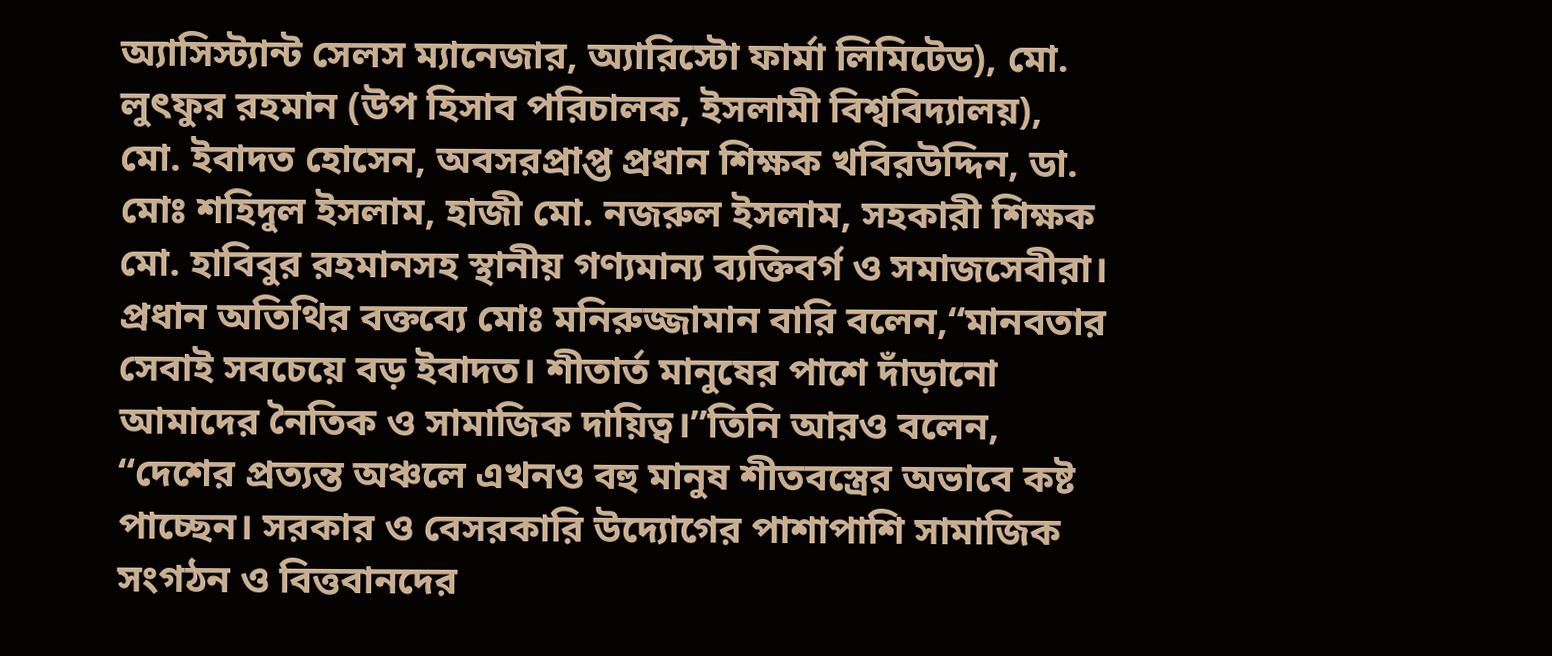অ্যাসিস্ট্যান্ট সেলস ম্যানেজার, অ্যারিস্টো ফার্মা লিমিটেড), মো. লুৎফুর রহমান (উপ হিসাব পরিচালক, ইসলামী বিশ্ববিদ্যালয়), মো. ইবাদত হোসেন, অবসরপ্রাপ্ত প্রধান শিক্ষক খবিরউদ্দিন, ডা. মোঃ শহিদুল ইসলাম, হাজী মো. নজরুল ইসলাম, সহকারী শিক্ষক মো. হাবিবুর রহমানসহ স্থানীয় গণ্যমান্য ব্যক্তিবর্গ ও সমাজসেবীরা।
প্রধান অতিথির বক্তব্যে মোঃ মনিরুজ্জামান বারি বলেন,“মানবতার সেবাই সবচেয়ে বড় ইবাদত। শীতার্ত মানুষের পাশে দাঁড়ানো আমাদের নৈতিক ও সামাজিক দায়িত্ব।”তিনি আরও বলেন, “দেশের প্রত্যন্ত অঞ্চলে এখনও বহু মানুষ শীতবস্ত্রের অভাবে কষ্ট পাচ্ছেন। সরকার ও বেসরকারি উদ্যোগের পাশাপাশি সামাজিক সংগঠন ও বিত্তবানদের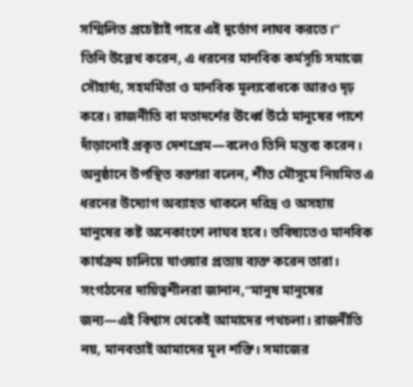সম্মিলিত প্রচেষ্টাই পারে এই দুর্ভোগ লাঘব করতে।”
তিনি উল্লেখ করেন, এ ধরনের মানবিক কর্মসূচি সমাজে সৌহার্দ্য, সহমর্মিতা ও মানবিক মূল্যবোধকে আরও দৃঢ় করে। রাজনীতি বা মতাদর্শের ঊর্ধ্বে উঠে মানুষের পাশে দাঁড়ানোই প্রকৃত দেশপ্রেম—বলেও তিনি মন্তব্য করেন।
অনুষ্ঠানে উপস্থিত বক্তারা বলেন, শীত মৌসুমে নিয়মিত এ ধরনের উদ্যোগ অব্যাহত থাকলে দরিদ্র ও অসহায় মানুষের কষ্ট অনেকাংশে লাঘব হবে। ভবিষ্যতেও মানবিক কার্যক্রম চালিয়ে যাওয়ার প্রত্যয় ব্যক্ত করেন তারা।
সংগঠনের দায়িত্বশীলরা জানান,“মানুষ মানুষের জন্য—এই বিশ্বাস থেকেই আমাদের পথচলা। রাজনীতি নয়, মানবতাই আমাদের মূল শক্তি। সমাজের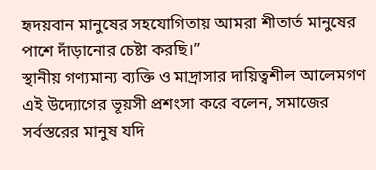হৃদয়বান মানুষের সহযোগিতায় আমরা শীতার্ত মানুষের পাশে দাঁড়ানোর চেষ্টা করছি।”
স্থানীয় গণ্যমান্য ব্যক্তি ও মাদ্রাসার দায়িত্বশীল আলেমগণ এই উদ্যোগের ভূয়সী প্রশংসা করে বলেন, সমাজের সর্বস্তরের মানুষ যদি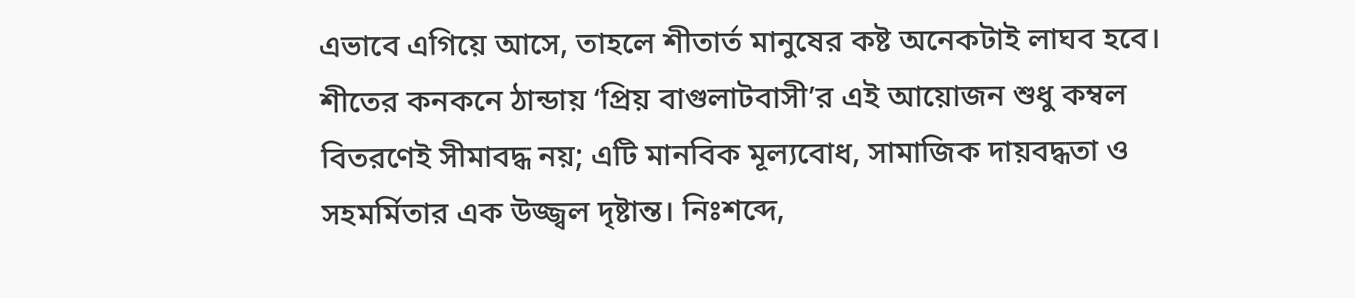এভাবে এগিয়ে আসে, তাহলে শীতার্ত মানুষের কষ্ট অনেকটাই লাঘব হবে।
শীতের কনকনে ঠান্ডায় ‘প্রিয় বাগুলাটবাসী’র এই আয়োজন শুধু কম্বল বিতরণেই সীমাবদ্ধ নয়; এটি মানবিক মূল্যবোধ, সামাজিক দায়বদ্ধতা ও সহমর্মিতার এক উজ্জ্বল দৃষ্টান্ত। নিঃশব্দে,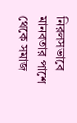নিরলসভাবে মানবতার পাশে থেকে সমাজ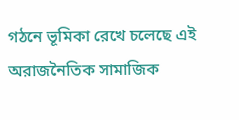গঠনে ভূমিকা রেখে চলেছে এই অরাজনৈতিক সামাজিক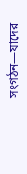সংগঠন—যাদের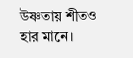উষ্ণতায় শীতও হার মানে।